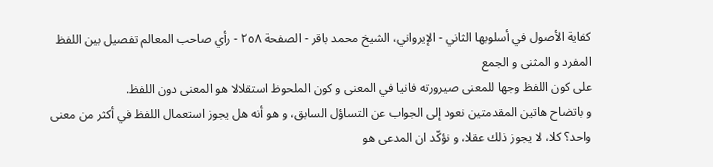كفاية الأصول في أسلوبها الثاني - الإيرواني، الشيخ محمد باقر - الصفحة ٢٥٨ - رأي صاحب المعالم تفصيل بين اللفظ المفرد و المثنى و الجمع
على كون اللفظ وجها للمعنى صيرورته فانيا في المعنى و كون الملحوظ استقلالا هو المعنى دون اللفظ.
و باتضاح هاتين المقدمتين نعود إلى الجواب عن التساؤل السابق، و هو أنه هل يجوز استعمال اللفظ في أكثر من معنى واحد؟ كلا، لا يجوز ذلك عقلا، و نؤكّد ان المدعى هو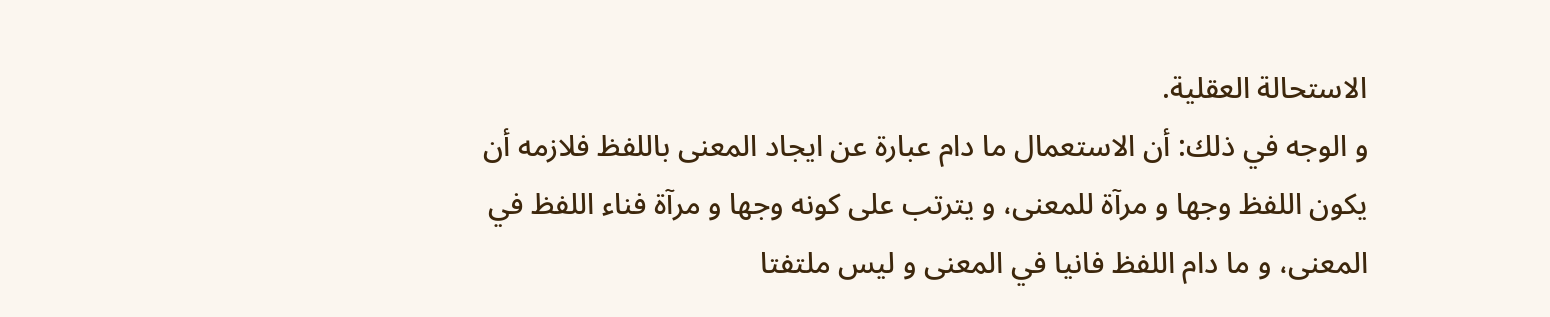الاستحالة العقلية.
و الوجه في ذلك: أن الاستعمال ما دام عبارة عن ايجاد المعنى باللفظ فلازمه أن يكون اللفظ وجها و مرآة للمعنى، و يترتب على كونه وجها و مرآة فناء اللفظ في المعنى، و ما دام اللفظ فانيا في المعنى و ليس ملتفتا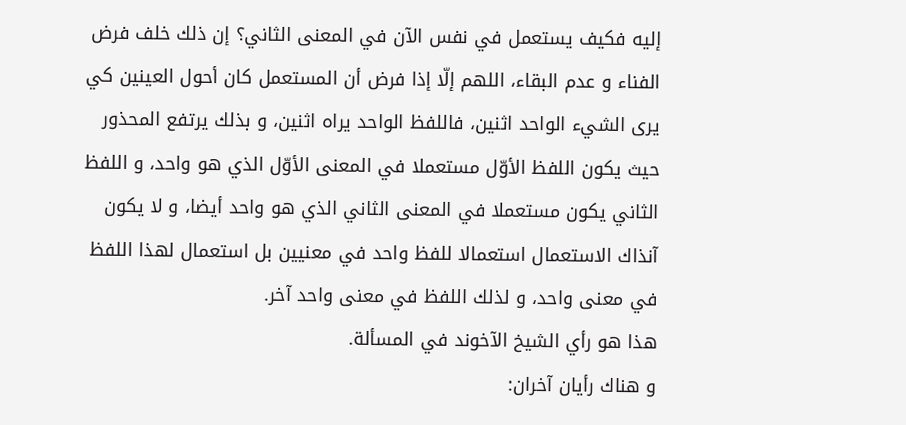إليه فكيف يستعمل في نفس الآن في المعنى الثاني؟ إن ذلك خلف فرض الفناء و عدم البقاء، اللهم إلّا إذا فرض أن المستعمل كان أحول العينين كي يرى الشيء الواحد اثنين، فاللفظ الواحد يراه اثنين، و بذلك يرتفع المحذور حيث يكون اللفظ الأوّل مستعملا في المعنى الأوّل الذي هو واحد، و اللفظ الثاني يكون مستعملا في المعنى الثاني الذي هو واحد أيضا، و لا يكون آنذاك الاستعمال استعمالا للفظ واحد في معنيين بل استعمال لهذا اللفظ في معنى واحد، و لذلك اللفظ في معنى واحد آخر.
هذا هو رأي الشيخ الآخوند في المسألة.
و هناك رأيان آخران: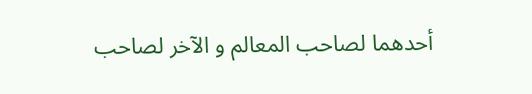أحدهما لصاحب المعالم و الآخر لصاحب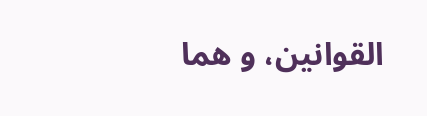القوانين، و هما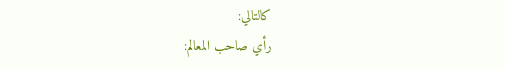كالتالي:
رأي صاحب المعالم: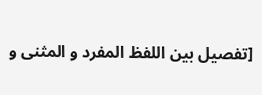[تفصيل بين اللفظ المفرد و المثنى و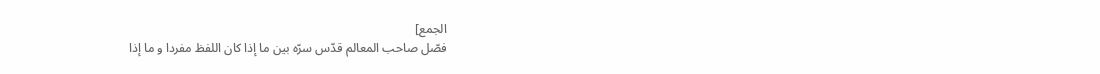الجمع]
فصّل صاحب المعالم قدّس سرّه بين ما إذا كان اللفظ مفردا و ما إذا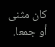كان مثنى أو جمعا.